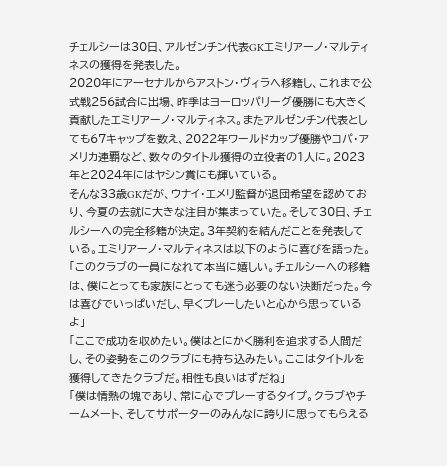チェルシーは30日、アルゼンチン代表GKエミリアーノ・マルティネスの獲得を発表した。
2020年にアーセナルからアストン・ヴィラへ移籍し、これまで公式戦256試合に出場、昨季はヨーロッパリーグ優勝にも大きく貢献したエミリアーノ・マルティネス。またアルゼンチン代表としても67キャップを数え、2022年ワールドカップ優勝やコパ・アメリカ連覇など、数々のタイトル獲得の立役者の1人に。2023年と2024年にはヤシン賞にも輝いている。
そんな33歳GKだが、ウナイ・エメリ監督が退団希望を認めており、今夏の去就に大きな注目が集まっていた。そして30日、チェルシーへの完全移籍が決定。3年契約を結んだことを発表している。エミリアーノ・マルティネスは以下のように喜びを語った。
「このクラブの一員になれて本当に嬉しい。チェルシーへの移籍は、僕にとっても家族にとっても迷う必要のない決断だった。今は喜びでいっぱいだし、早くプレーしたいと心から思っているよ」
「ここで成功を収めたい。僕はとにかく勝利を追求する人間だし、その姿勢をこのクラブにも持ち込みたい。ここはタイトルを獲得してきたクラブだ。相性も良いはずだね」
「僕は情熱の塊であり、常に心でプレーするタイプ。クラブやチームメート、そしてサポーターのみんなに誇りに思ってもらえる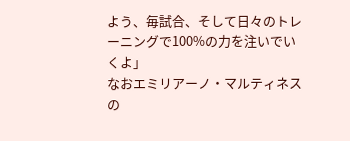よう、毎試合、そして日々のトレーニングで100%の力を注いでいくよ」
なおエミリアーノ・マルティネスの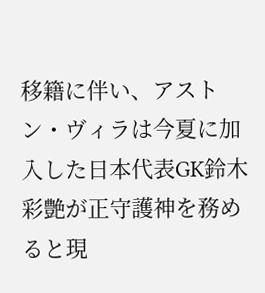移籍に伴い、アストン・ヴィラは今夏に加入した日本代表GK鈴木彩艶が正守護神を務めると現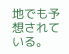地でも予想されている。